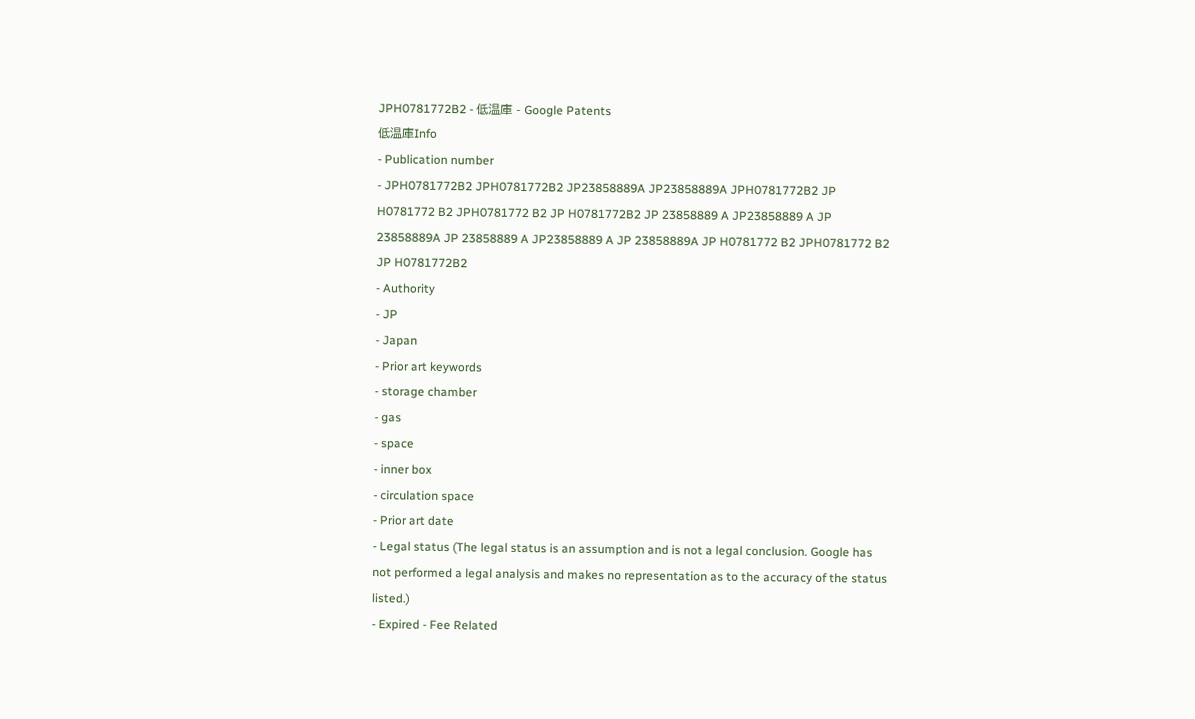JPH0781772B2 - 低温庫 - Google Patents
低温庫Info
- Publication number
- JPH0781772B2 JPH0781772B2 JP23858889A JP23858889A JPH0781772B2 JP H0781772 B2 JPH0781772 B2 JP H0781772B2 JP 23858889 A JP23858889 A JP 23858889A JP 23858889 A JP23858889 A JP 23858889A JP H0781772 B2 JPH0781772 B2 JP H0781772B2
- Authority
- JP
- Japan
- Prior art keywords
- storage chamber
- gas
- space
- inner box
- circulation space
- Prior art date
- Legal status (The legal status is an assumption and is not a legal conclusion. Google has not performed a legal analysis and makes no representation as to the accuracy of the status listed.)
- Expired - Fee Related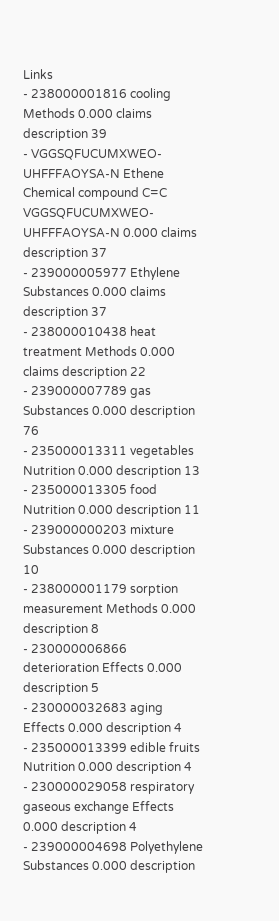Links
- 238000001816 cooling Methods 0.000 claims description 39
- VGGSQFUCUMXWEO-UHFFFAOYSA-N Ethene Chemical compound C=C VGGSQFUCUMXWEO-UHFFFAOYSA-N 0.000 claims description 37
- 239000005977 Ethylene Substances 0.000 claims description 37
- 238000010438 heat treatment Methods 0.000 claims description 22
- 239000007789 gas Substances 0.000 description 76
- 235000013311 vegetables Nutrition 0.000 description 13
- 235000013305 food Nutrition 0.000 description 11
- 239000000203 mixture Substances 0.000 description 10
- 238000001179 sorption measurement Methods 0.000 description 8
- 230000006866 deterioration Effects 0.000 description 5
- 230000032683 aging Effects 0.000 description 4
- 235000013399 edible fruits Nutrition 0.000 description 4
- 230000029058 respiratory gaseous exchange Effects 0.000 description 4
- 239000004698 Polyethylene Substances 0.000 description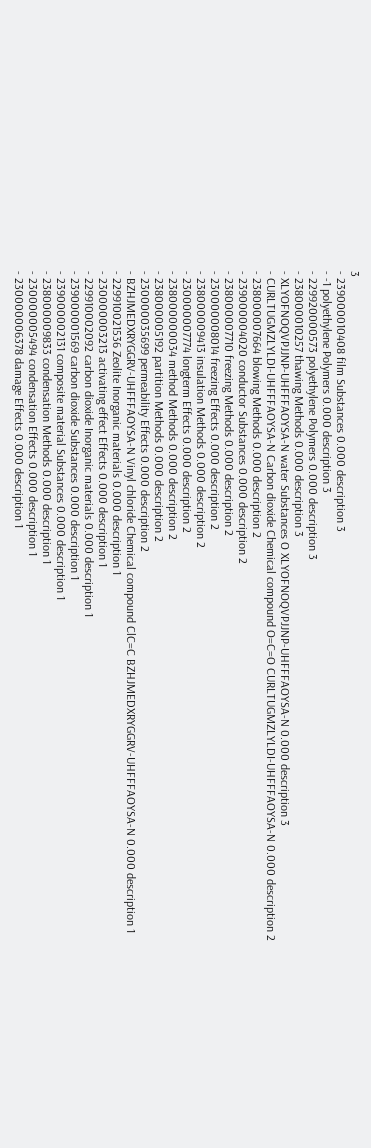3
- 239000010408 film Substances 0.000 description 3
- -1 polyethylene Polymers 0.000 description 3
- 229920000573 polyethylene Polymers 0.000 description 3
- 238000010257 thawing Methods 0.000 description 3
- XLYOFNOQVPJJNP-UHFFFAOYSA-N water Substances O XLYOFNOQVPJJNP-UHFFFAOYSA-N 0.000 description 3
- CURLTUGMZLYLDI-UHFFFAOYSA-N Carbon dioxide Chemical compound O=C=O CURLTUGMZLYLDI-UHFFFAOYSA-N 0.000 description 2
- 238000007664 blowing Methods 0.000 description 2
- 239000004020 conductor Substances 0.000 description 2
- 238000007710 freezing Methods 0.000 description 2
- 230000008014 freezing Effects 0.000 description 2
- 238000009413 insulation Methods 0.000 description 2
- 230000007774 longterm Effects 0.000 description 2
- 238000000034 method Methods 0.000 description 2
- 238000005192 partition Methods 0.000 description 2
- 230000035699 permeability Effects 0.000 description 2
- BZHJMEDXRYGGRV-UHFFFAOYSA-N Vinyl chloride Chemical compound ClC=C BZHJMEDXRYGGRV-UHFFFAOYSA-N 0.000 description 1
- 229910021536 Zeolite Inorganic materials 0.000 description 1
- 230000003213 activating effect Effects 0.000 description 1
- 229910002092 carbon dioxide Inorganic materials 0.000 description 1
- 239000001569 carbon dioxide Substances 0.000 description 1
- 239000002131 composite material Substances 0.000 description 1
- 238000009833 condensation Methods 0.000 description 1
- 230000005494 condensation Effects 0.000 description 1
- 230000006378 damage Effects 0.000 description 1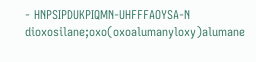- HNPSIPDUKPIQMN-UHFFFAOYSA-N dioxosilane;oxo(oxoalumanyloxy)alumane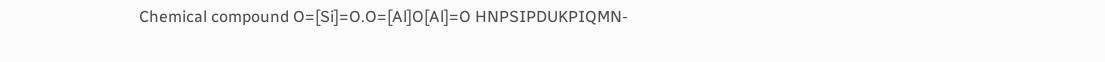Chemical compound O=[Si]=O.O=[Al]O[Al]=O HNPSIPDUKPIQMN-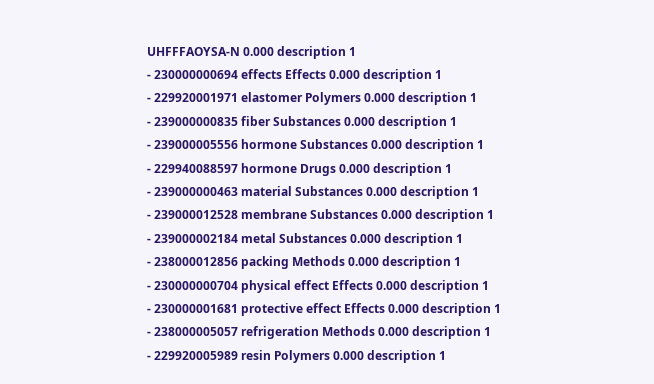UHFFFAOYSA-N 0.000 description 1
- 230000000694 effects Effects 0.000 description 1
- 229920001971 elastomer Polymers 0.000 description 1
- 239000000835 fiber Substances 0.000 description 1
- 239000005556 hormone Substances 0.000 description 1
- 229940088597 hormone Drugs 0.000 description 1
- 239000000463 material Substances 0.000 description 1
- 239000012528 membrane Substances 0.000 description 1
- 239000002184 metal Substances 0.000 description 1
- 238000012856 packing Methods 0.000 description 1
- 230000000704 physical effect Effects 0.000 description 1
- 230000001681 protective effect Effects 0.000 description 1
- 238000005057 refrigeration Methods 0.000 description 1
- 229920005989 resin Polymers 0.000 description 1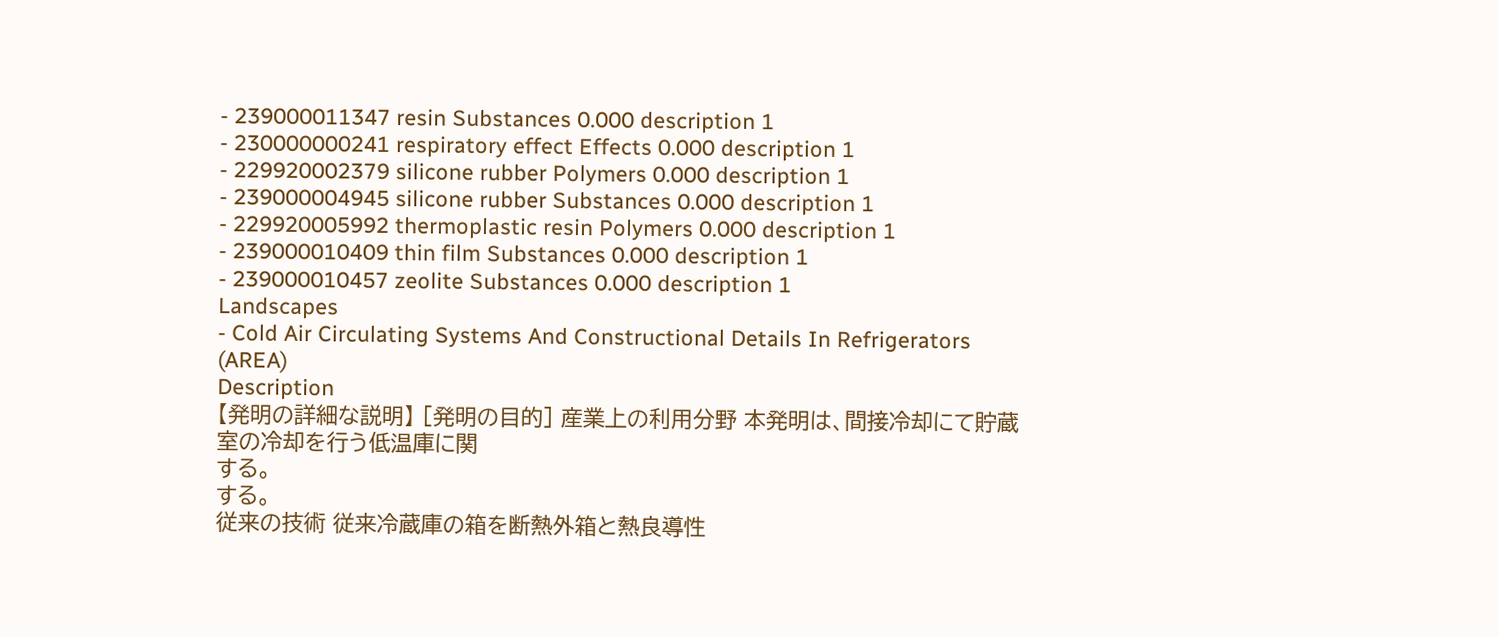- 239000011347 resin Substances 0.000 description 1
- 230000000241 respiratory effect Effects 0.000 description 1
- 229920002379 silicone rubber Polymers 0.000 description 1
- 239000004945 silicone rubber Substances 0.000 description 1
- 229920005992 thermoplastic resin Polymers 0.000 description 1
- 239000010409 thin film Substances 0.000 description 1
- 239000010457 zeolite Substances 0.000 description 1
Landscapes
- Cold Air Circulating Systems And Constructional Details In Refrigerators (AREA)
Description
【発明の詳細な説明】 [発明の目的] 産業上の利用分野 本発明は、間接冷却にて貯蔵室の冷却を行う低温庫に関
する。
する。
従来の技術 従来冷蔵庫の箱を断熱外箱と熱良導性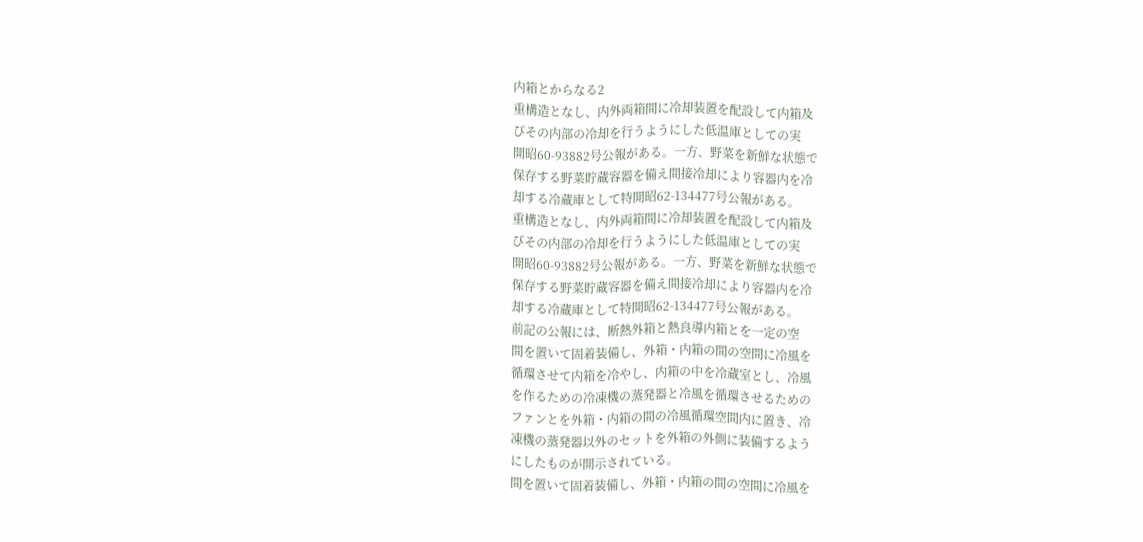内箱とからなる2
重構造となし、内外両箱間に冷却装置を配設して内箱及
びその内部の冷却を行うようにした低温庫としての実
開昭60-93882号公報がある。一方、野菜を新鮮な状態で
保存する野菜貯蔵容器を備え間接冷却により容器内を冷
却する冷蔵庫として特開昭62-134477号公報がある。
重構造となし、内外両箱間に冷却装置を配設して内箱及
びその内部の冷却を行うようにした低温庫としての実
開昭60-93882号公報がある。一方、野菜を新鮮な状態で
保存する野菜貯蔵容器を備え間接冷却により容器内を冷
却する冷蔵庫として特開昭62-134477号公報がある。
前記の公報には、断熱外箱と熱良導内箱とを一定の空
間を置いて固着装備し、外箱・内箱の間の空間に冷風を
循環させて内箱を冷やし、内箱の中を冷蔵室とし、冷風
を作るための冷凍機の蒸発器と冷風を循環させるための
ファンとを外箱・内箱の間の冷風循環空間内に置き、冷
凍機の蒸発器以外のセットを外箱の外側に装備するよう
にしたものが開示されている。
間を置いて固着装備し、外箱・内箱の間の空間に冷風を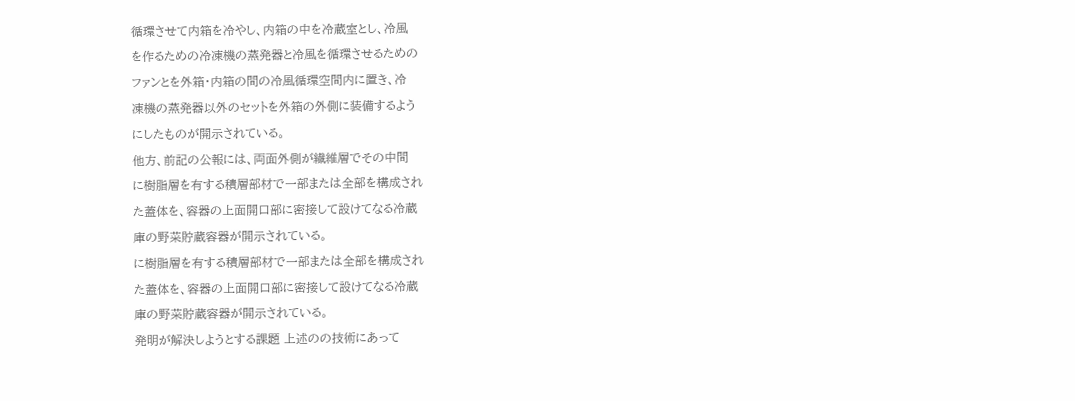循環させて内箱を冷やし、内箱の中を冷蔵室とし、冷風
を作るための冷凍機の蒸発器と冷風を循環させるための
ファンとを外箱・内箱の間の冷風循環空間内に置き、冷
凍機の蒸発器以外のセットを外箱の外側に装備するよう
にしたものが開示されている。
他方、前記の公報には、両面外側が繊維層でその中間
に樹脂層を有する積層部材で一部または全部を構成され
た蓋体を、容器の上面開口部に密接して設けてなる冷蔵
庫の野菜貯蔵容器が開示されている。
に樹脂層を有する積層部材で一部または全部を構成され
た蓋体を、容器の上面開口部に密接して設けてなる冷蔵
庫の野菜貯蔵容器が開示されている。
発明が解決しようとする課題 上述のの技術にあって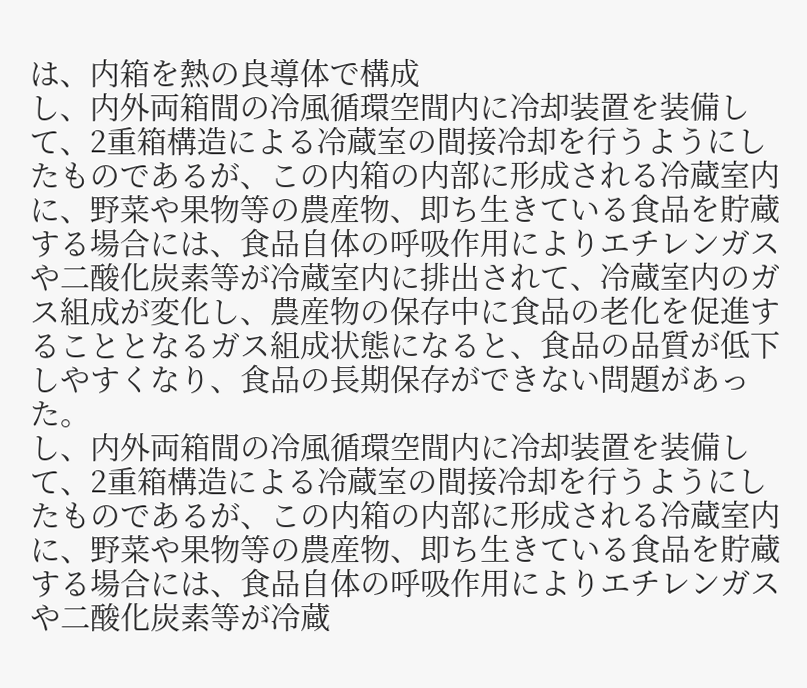は、内箱を熱の良導体で構成
し、内外両箱間の冷風循環空間内に冷却装置を装備し
て、2重箱構造による冷蔵室の間接冷却を行うようにし
たものであるが、この内箱の内部に形成される冷蔵室内
に、野菜や果物等の農産物、即ち生きている食品を貯蔵
する場合には、食品自体の呼吸作用によりエチレンガス
や二酸化炭素等が冷蔵室内に排出されて、冷蔵室内のガ
ス組成が変化し、農産物の保存中に食品の老化を促進す
ることとなるガス組成状態になると、食品の品質が低下
しやすくなり、食品の長期保存ができない問題があっ
た。
し、内外両箱間の冷風循環空間内に冷却装置を装備し
て、2重箱構造による冷蔵室の間接冷却を行うようにし
たものであるが、この内箱の内部に形成される冷蔵室内
に、野菜や果物等の農産物、即ち生きている食品を貯蔵
する場合には、食品自体の呼吸作用によりエチレンガス
や二酸化炭素等が冷蔵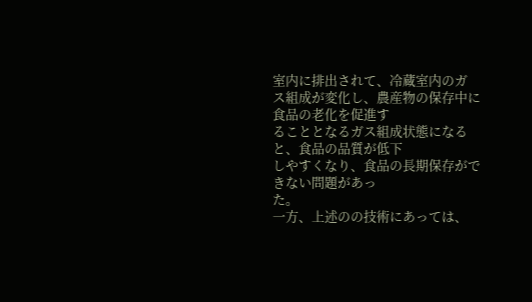室内に排出されて、冷蔵室内のガ
ス組成が変化し、農産物の保存中に食品の老化を促進す
ることとなるガス組成状態になると、食品の品質が低下
しやすくなり、食品の長期保存ができない問題があっ
た。
一方、上述のの技術にあっては、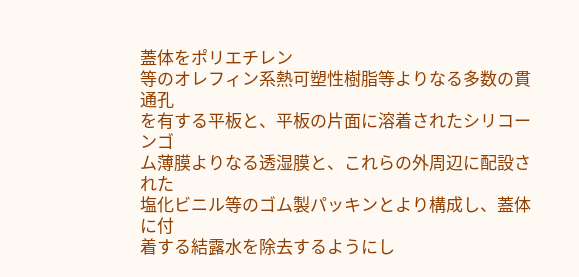蓋体をポリエチレン
等のオレフィン系熱可塑性樹脂等よりなる多数の貫通孔
を有する平板と、平板の片面に溶着されたシリコーンゴ
ム薄膜よりなる透湿膜と、これらの外周辺に配設された
塩化ビニル等のゴム製パッキンとより構成し、蓋体に付
着する結露水を除去するようにし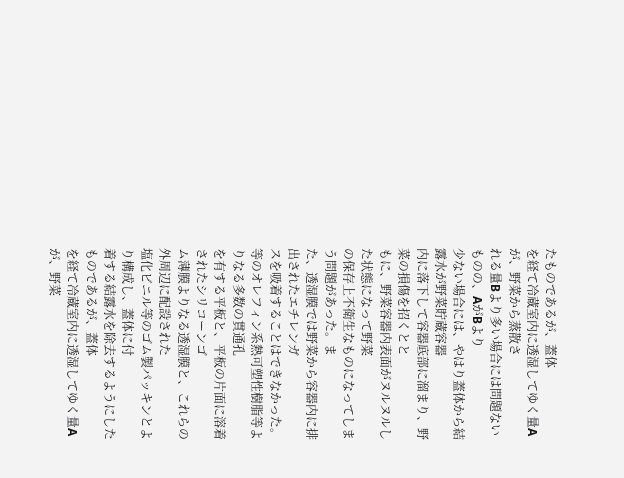たものであるが、蓋体
を経て冷蔵室内に透湿してゆく量Aが、野菜から蒸散さ
れる量Bより多い場合には問題ないものの、AがBより
少ない場合には、やはり蓋体から結露水が野菜貯蔵容器
内に落下して容器底部に溜まり、野菜の損傷を招くとと
もに、野菜容器内表面がヌルヌルした状態になって野菜
の保存上不衛生なものになってしまう問題があった。ま
た、透湿膜では野菜から容器内に排出されたエチレンガ
スを吸着することはできなかった。
等のオレフィン系熱可塑性樹脂等よりなる多数の貫通孔
を有する平板と、平板の片面に溶着されたシリコーンゴ
ム薄膜よりなる透湿膜と、これらの外周辺に配設された
塩化ビニル等のゴム製パッキンとより構成し、蓋体に付
着する結露水を除去するようにしたものであるが、蓋体
を経て冷蔵室内に透湿してゆく量Aが、野菜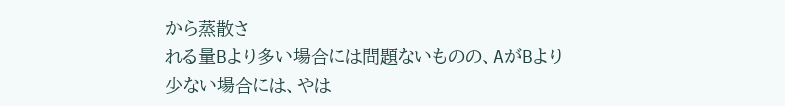から蒸散さ
れる量Bより多い場合には問題ないものの、AがBより
少ない場合には、やは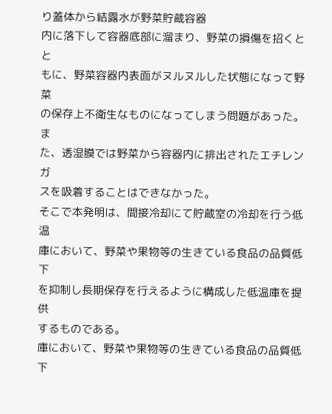り蓋体から結露水が野菜貯蔵容器
内に落下して容器底部に溜まり、野菜の損傷を招くとと
もに、野菜容器内表面がヌルヌルした状態になって野菜
の保存上不衛生なものになってしまう問題があった。ま
た、透湿膜では野菜から容器内に排出されたエチレンガ
スを吸着することはできなかった。
そこで本発明は、間接冷却にて貯蔵室の冷却を行う低温
庫において、野菜や果物等の生きている食品の品質低下
を抑制し長期保存を行えるように構成した低温庫を提供
するものである。
庫において、野菜や果物等の生きている食品の品質低下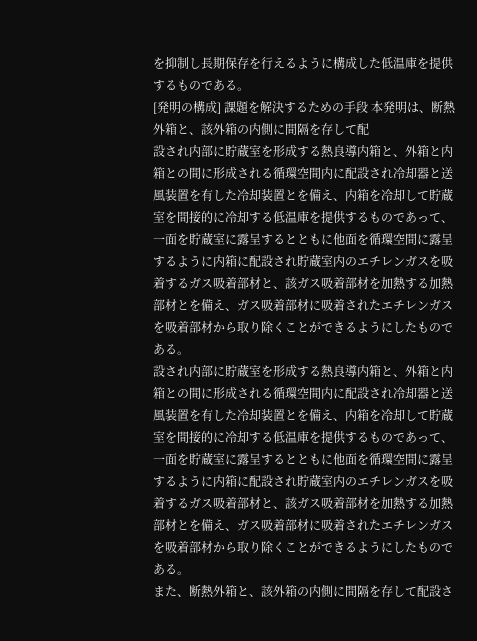を抑制し長期保存を行えるように構成した低温庫を提供
するものである。
[発明の構成] 課題を解決するための手段 本発明は、断熱外箱と、該外箱の内側に間隔を存して配
設され内部に貯蔵室を形成する熱良導内箱と、外箱と内
箱との間に形成される循環空間内に配設され冷却器と送
風装置を有した冷却装置とを備え、内箱を冷却して貯蔵
室を間接的に冷却する低温庫を提供するものであって、
一面を貯蔵室に露呈するとともに他面を循環空間に露呈
するように内箱に配設され貯蔵室内のエチレンガスを吸
着するガス吸着部材と、該ガス吸着部材を加熱する加熱
部材とを備え、ガス吸着部材に吸着されたエチレンガス
を吸着部材から取り除くことができるようにしたもので
ある。
設され内部に貯蔵室を形成する熱良導内箱と、外箱と内
箱との間に形成される循環空間内に配設され冷却器と送
風装置を有した冷却装置とを備え、内箱を冷却して貯蔵
室を間接的に冷却する低温庫を提供するものであって、
一面を貯蔵室に露呈するとともに他面を循環空間に露呈
するように内箱に配設され貯蔵室内のエチレンガスを吸
着するガス吸着部材と、該ガス吸着部材を加熱する加熱
部材とを備え、ガス吸着部材に吸着されたエチレンガス
を吸着部材から取り除くことができるようにしたもので
ある。
また、断熱外箱と、該外箱の内側に間隔を存して配設さ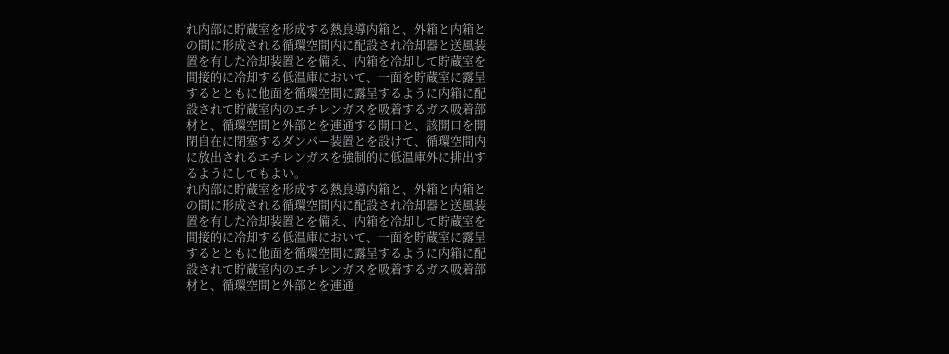れ内部に貯蔵室を形成する熱良導内箱と、外箱と内箱と
の間に形成される循環空間内に配設され冷却器と送風装
置を有した冷却装置とを備え、内箱を冷却して貯蔵室を
間接的に冷却する低温庫において、一面を貯蔵室に露呈
するとともに他面を循環空間に露呈するように内箱に配
設されて貯蔵室内のエチレンガスを吸着するガス吸着部
材と、循環空間と外部とを連通する開口と、該開口を開
閉自在に閉塞するダンパー装置とを設けて、循環空間内
に放出されるエチレンガスを強制的に低温庫外に排出す
るようにしてもよい。
れ内部に貯蔵室を形成する熱良導内箱と、外箱と内箱と
の間に形成される循環空間内に配設され冷却器と送風装
置を有した冷却装置とを備え、内箱を冷却して貯蔵室を
間接的に冷却する低温庫において、一面を貯蔵室に露呈
するとともに他面を循環空間に露呈するように内箱に配
設されて貯蔵室内のエチレンガスを吸着するガス吸着部
材と、循環空間と外部とを連通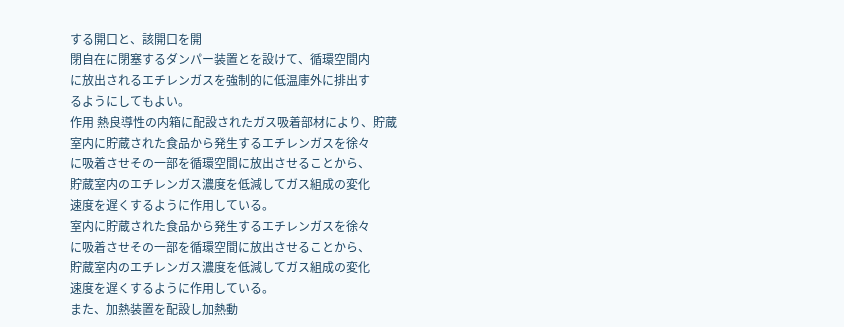する開口と、該開口を開
閉自在に閉塞するダンパー装置とを設けて、循環空間内
に放出されるエチレンガスを強制的に低温庫外に排出す
るようにしてもよい。
作用 熱良導性の内箱に配設されたガス吸着部材により、貯蔵
室内に貯蔵された食品から発生するエチレンガスを徐々
に吸着させその一部を循環空間に放出させることから、
貯蔵室内のエチレンガス濃度を低減してガス組成の変化
速度を遅くするように作用している。
室内に貯蔵された食品から発生するエチレンガスを徐々
に吸着させその一部を循環空間に放出させることから、
貯蔵室内のエチレンガス濃度を低減してガス組成の変化
速度を遅くするように作用している。
また、加熱装置を配設し加熱動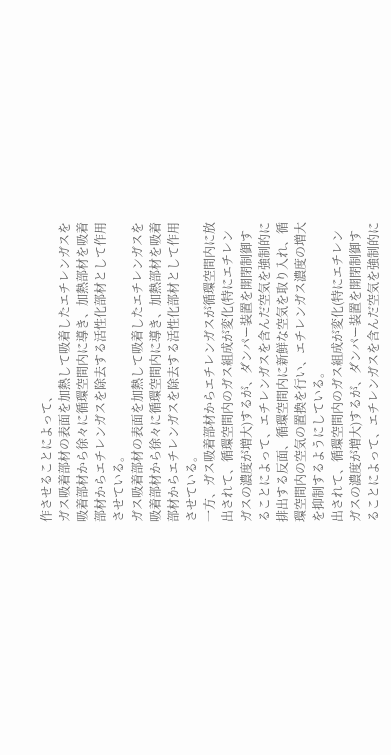作させることによって、
ガス吸着部材の表面を加熱して吸着したエチレンガスを
吸着部材から徐々に循環空間内に導き、加熱部材を吸着
部材からエチレンガスを除去する活性化部材として作用
させている。
ガス吸着部材の表面を加熱して吸着したエチレンガスを
吸着部材から徐々に循環空間内に導き、加熱部材を吸着
部材からエチレンガスを除去する活性化部材として作用
させている。
一方、ガス吸着部材からエチレンガスが循環空間内に放
出されて、循環空間内のガス組成が変化(特にエチレン
ガスの濃度が増大)するが、ダンパー装置を開閉制御す
ることによって、エチレンガスを含んだ空気を強制的に
排出する反面、循環空間内に新鮮な空気を取り入れ、循
環空間内の空気の置換を行い、エチレンガス濃度の増大
を抑制するようにしている。
出されて、循環空間内のガス組成が変化(特にエチレン
ガスの濃度が増大)するが、ダンパー装置を開閉制御す
ることによって、エチレンガスを含んだ空気を強制的に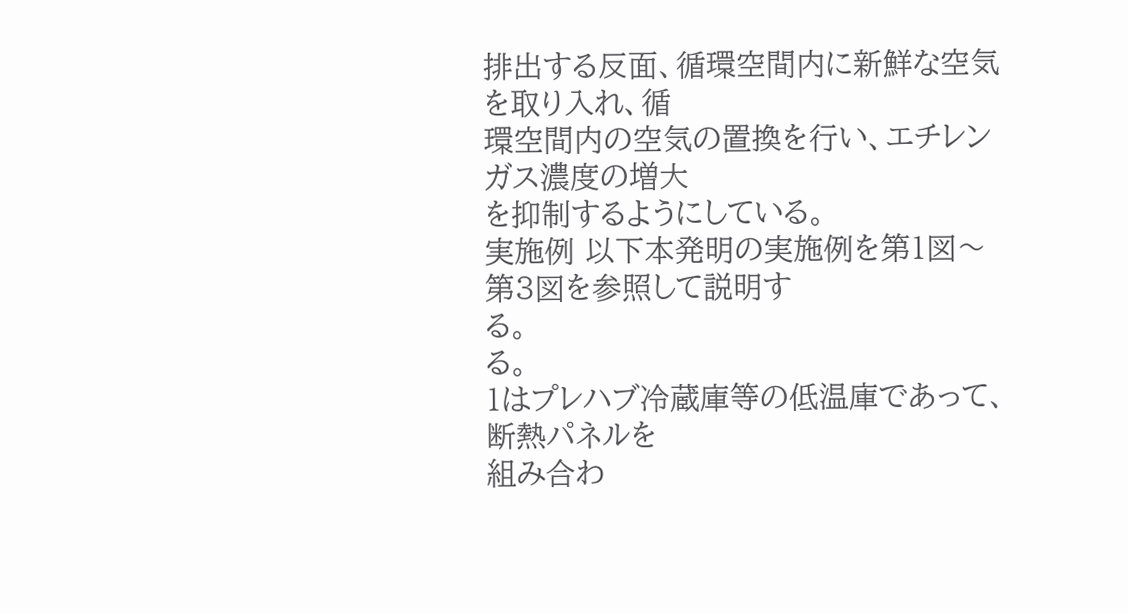排出する反面、循環空間内に新鮮な空気を取り入れ、循
環空間内の空気の置換を行い、エチレンガス濃度の増大
を抑制するようにしている。
実施例 以下本発明の実施例を第1図〜第3図を参照して説明す
る。
る。
1はプレハブ冷蔵庫等の低温庫であって、断熱パネルを
組み合わ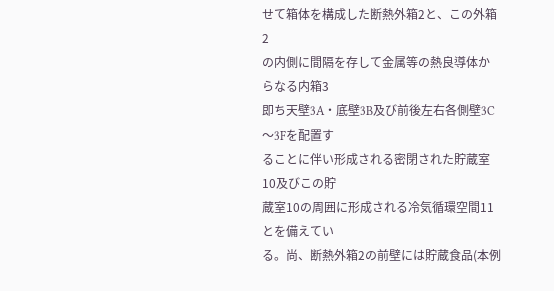せて箱体を構成した断熱外箱2と、この外箱2
の内側に間隔を存して金属等の熱良導体からなる内箱3
即ち天壁3A・底壁3B及び前後左右各側壁3C〜3Fを配置す
ることに伴い形成される密閉された貯蔵室10及びこの貯
蔵室10の周囲に形成される冷気循環空間11とを備えてい
る。尚、断熱外箱2の前壁には貯蔵食品(本例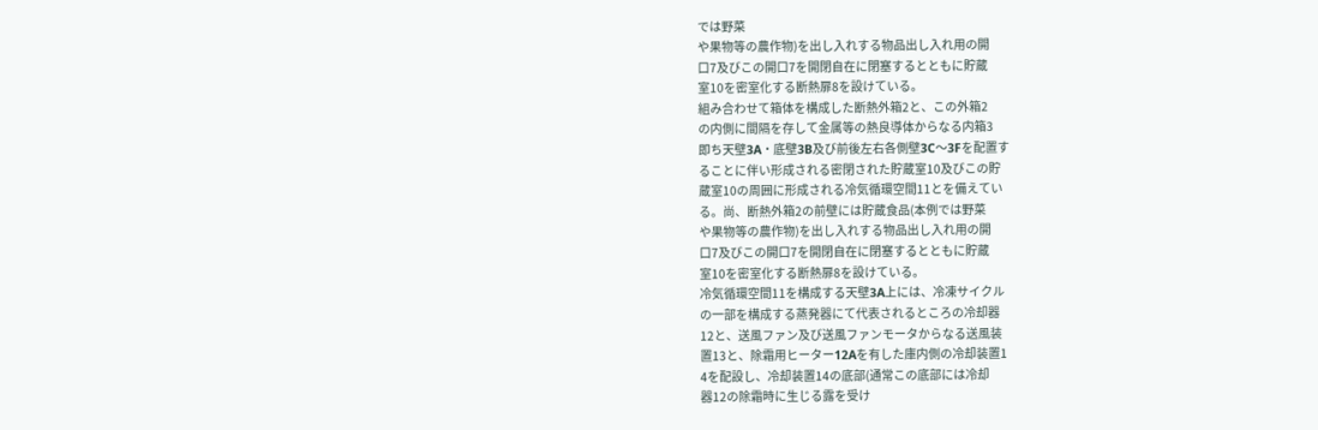では野菜
や果物等の農作物)を出し入れする物品出し入れ用の開
口7及びこの開口7を開閉自在に閉塞するとともに貯蔵
室10を密室化する断熱扉8を設けている。
組み合わせて箱体を構成した断熱外箱2と、この外箱2
の内側に間隔を存して金属等の熱良導体からなる内箱3
即ち天壁3A・底壁3B及び前後左右各側壁3C〜3Fを配置す
ることに伴い形成される密閉された貯蔵室10及びこの貯
蔵室10の周囲に形成される冷気循環空間11とを備えてい
る。尚、断熱外箱2の前壁には貯蔵食品(本例では野菜
や果物等の農作物)を出し入れする物品出し入れ用の開
口7及びこの開口7を開閉自在に閉塞するとともに貯蔵
室10を密室化する断熱扉8を設けている。
冷気循環空間11を構成する天壁3A上には、冷凍サイクル
の一部を構成する蒸発器にて代表されるところの冷却器
12と、送風ファン及び送風ファンモータからなる送風装
置13と、除霜用ヒーター12Aを有した庫内側の冷却装置1
4を配設し、冷却装置14の底部(通常この底部には冷却
器12の除霜時に生じる露を受け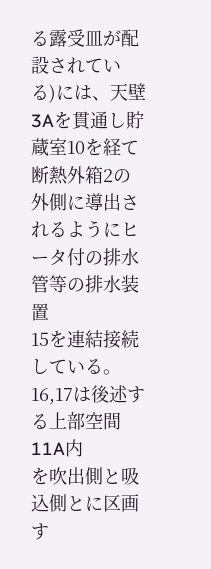る露受皿が配設されてい
る)には、天壁3Aを貫通し貯蔵室10を経て断熱外箱2の
外側に導出されるようにヒータ付の排水管等の排水装置
15を連結接続している。16,17は後述する上部空間11A内
を吹出側と吸込側とに区画す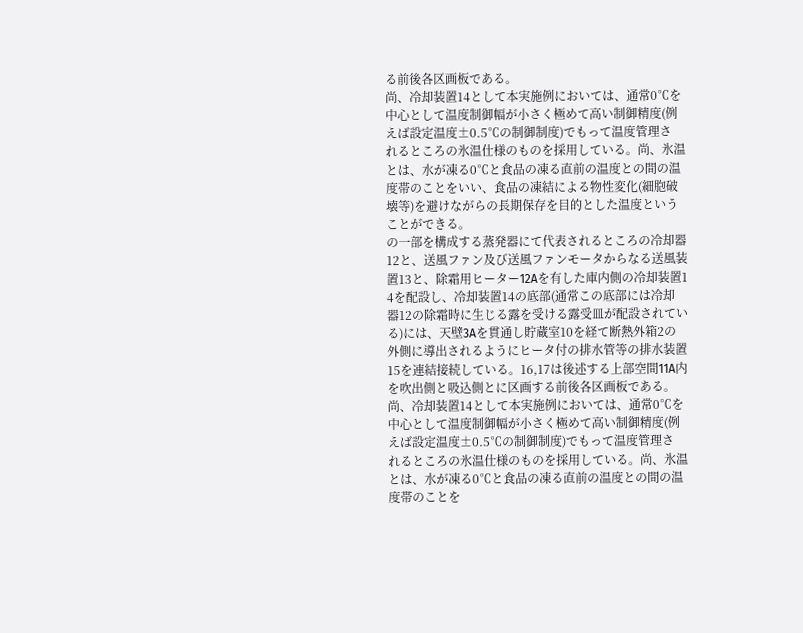る前後各区画板である。
尚、冷却装置14として本実施例においては、通常0℃を
中心として温度制御幅が小さく極めて高い制御精度(例
えば設定温度±0.5℃の制御制度)でもって温度管理さ
れるところの氷温仕様のものを採用している。尚、氷温
とは、水が凍る0℃と食品の凍る直前の温度との間の温
度帯のことをいい、食品の凍結による物性変化(細胞破
壊等)を避けながらの長期保存を目的とした温度という
ことができる。
の一部を構成する蒸発器にて代表されるところの冷却器
12と、送風ファン及び送風ファンモータからなる送風装
置13と、除霜用ヒーター12Aを有した庫内側の冷却装置1
4を配設し、冷却装置14の底部(通常この底部には冷却
器12の除霜時に生じる露を受ける露受皿が配設されてい
る)には、天壁3Aを貫通し貯蔵室10を経て断熱外箱2の
外側に導出されるようにヒータ付の排水管等の排水装置
15を連結接続している。16,17は後述する上部空間11A内
を吹出側と吸込側とに区画する前後各区画板である。
尚、冷却装置14として本実施例においては、通常0℃を
中心として温度制御幅が小さく極めて高い制御精度(例
えば設定温度±0.5℃の制御制度)でもって温度管理さ
れるところの氷温仕様のものを採用している。尚、氷温
とは、水が凍る0℃と食品の凍る直前の温度との間の温
度帯のことを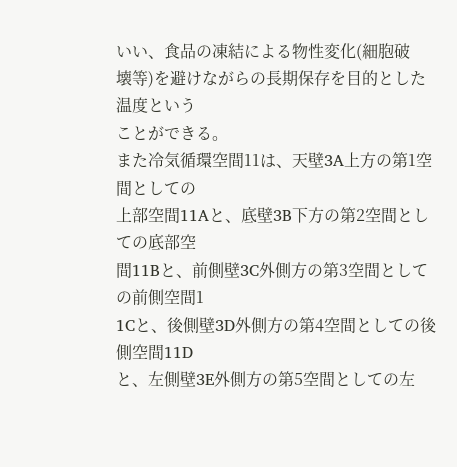いい、食品の凍結による物性変化(細胞破
壊等)を避けながらの長期保存を目的とした温度という
ことができる。
また冷気循環空間11は、天壁3A上方の第1空間としての
上部空間11Aと、底壁3B下方の第2空間としての底部空
間11Bと、前側壁3C外側方の第3空間としての前側空間1
1Cと、後側壁3D外側方の第4空間としての後側空間11D
と、左側壁3E外側方の第5空間としての左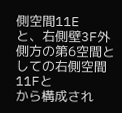側空間11E
と、右側壁3F外側方の第6空間としての右側空間11Fと
から構成され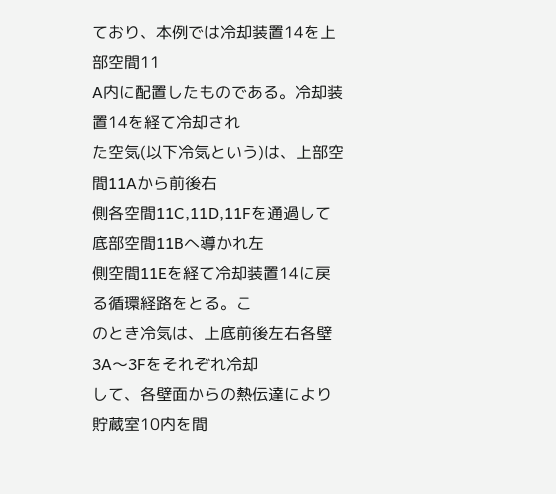ており、本例では冷却装置14を上部空間11
A内に配置したものである。冷却装置14を経て冷却され
た空気(以下冷気という)は、上部空間11Aから前後右
側各空間11C,11D,11Fを通過して底部空間11Bへ導かれ左
側空間11Eを経て冷却装置14に戻る循環経路をとる。こ
のとき冷気は、上底前後左右各壁3A〜3Fをそれぞれ冷却
して、各壁面からの熱伝達により貯蔵室10内を間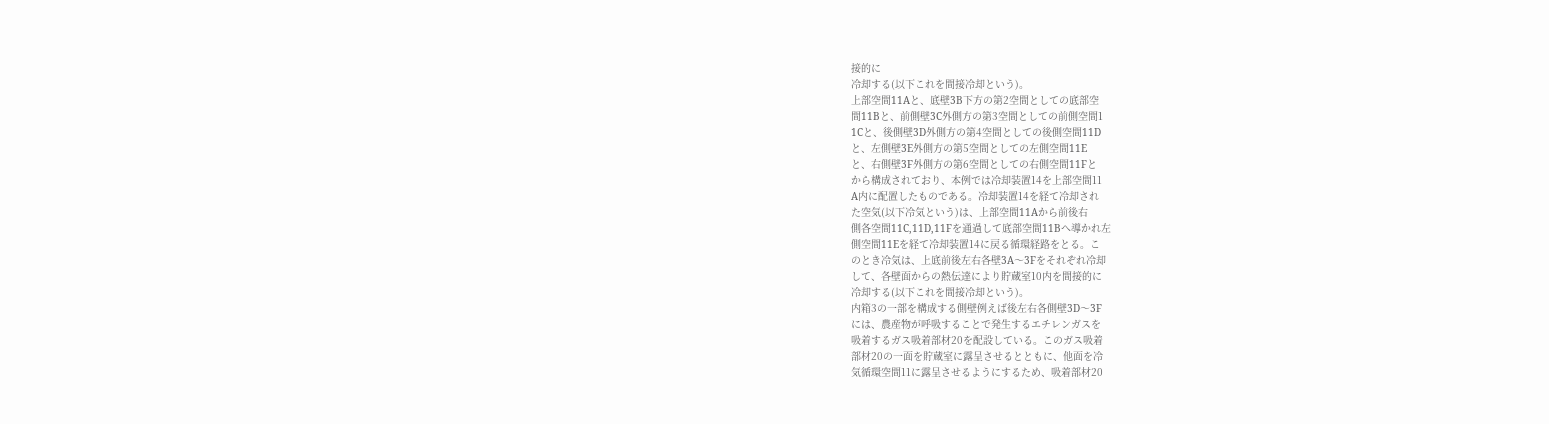接的に
冷却する(以下これを間接冷却という)。
上部空間11Aと、底壁3B下方の第2空間としての底部空
間11Bと、前側壁3C外側方の第3空間としての前側空間1
1Cと、後側壁3D外側方の第4空間としての後側空間11D
と、左側壁3E外側方の第5空間としての左側空間11E
と、右側壁3F外側方の第6空間としての右側空間11Fと
から構成されており、本例では冷却装置14を上部空間11
A内に配置したものである。冷却装置14を経て冷却され
た空気(以下冷気という)は、上部空間11Aから前後右
側各空間11C,11D,11Fを通過して底部空間11Bへ導かれ左
側空間11Eを経て冷却装置14に戻る循環経路をとる。こ
のとき冷気は、上底前後左右各壁3A〜3Fをそれぞれ冷却
して、各壁面からの熱伝達により貯蔵室10内を間接的に
冷却する(以下これを間接冷却という)。
内箱3の一部を構成する側壁例えば後左右各側壁3D〜3F
には、農産物が呼吸することで発生するエチレンガスを
吸着するガス吸着部材20を配設している。このガス吸着
部材20の一面を貯蔵室に露呈させるとともに、他面を冷
気循環空間11に露呈させるようにするため、吸着部材20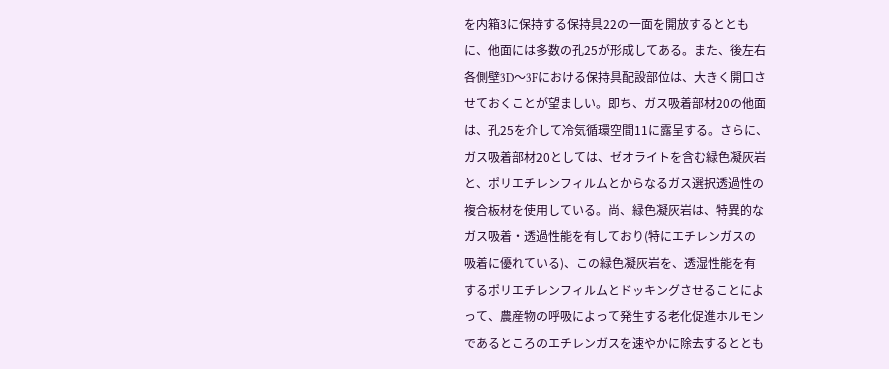を内箱3に保持する保持具22の一面を開放するととも
に、他面には多数の孔25が形成してある。また、後左右
各側壁3D〜3Fにおける保持具配設部位は、大きく開口さ
せておくことが望ましい。即ち、ガス吸着部材20の他面
は、孔25を介して冷気循環空間11に露呈する。さらに、
ガス吸着部材20としては、ゼオライトを含む緑色凝灰岩
と、ポリエチレンフィルムとからなるガス選択透過性の
複合板材を使用している。尚、緑色凝灰岩は、特異的な
ガス吸着・透過性能を有しており(特にエチレンガスの
吸着に優れている)、この緑色凝灰岩を、透湿性能を有
するポリエチレンフィルムとドッキングさせることによ
って、農産物の呼吸によって発生する老化促進ホルモン
であるところのエチレンガスを速やかに除去するととも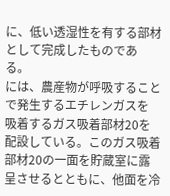に、低い透湿性を有する部材として完成したものであ
る。
には、農産物が呼吸することで発生するエチレンガスを
吸着するガス吸着部材20を配設している。このガス吸着
部材20の一面を貯蔵室に露呈させるとともに、他面を冷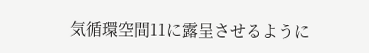気循環空間11に露呈させるように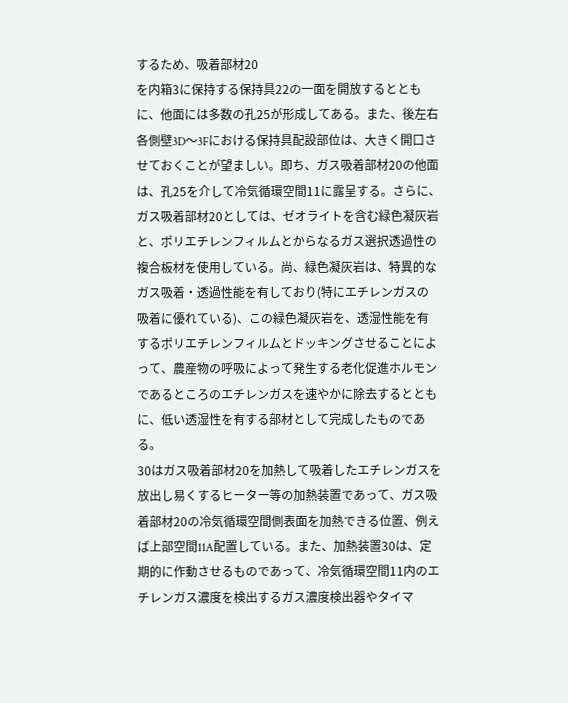するため、吸着部材20
を内箱3に保持する保持具22の一面を開放するととも
に、他面には多数の孔25が形成してある。また、後左右
各側壁3D〜3Fにおける保持具配設部位は、大きく開口さ
せておくことが望ましい。即ち、ガス吸着部材20の他面
は、孔25を介して冷気循環空間11に露呈する。さらに、
ガス吸着部材20としては、ゼオライトを含む緑色凝灰岩
と、ポリエチレンフィルムとからなるガス選択透過性の
複合板材を使用している。尚、緑色凝灰岩は、特異的な
ガス吸着・透過性能を有しており(特にエチレンガスの
吸着に優れている)、この緑色凝灰岩を、透湿性能を有
するポリエチレンフィルムとドッキングさせることによ
って、農産物の呼吸によって発生する老化促進ホルモン
であるところのエチレンガスを速やかに除去するととも
に、低い透湿性を有する部材として完成したものであ
る。
30はガス吸着部材20を加熱して吸着したエチレンガスを
放出し易くするヒーター等の加熱装置であって、ガス吸
着部材20の冷気循環空間側表面を加熱できる位置、例え
ば上部空間11A配置している。また、加熱装置30は、定
期的に作動させるものであって、冷気循環空間11内のエ
チレンガス濃度を検出するガス濃度検出器やタイマ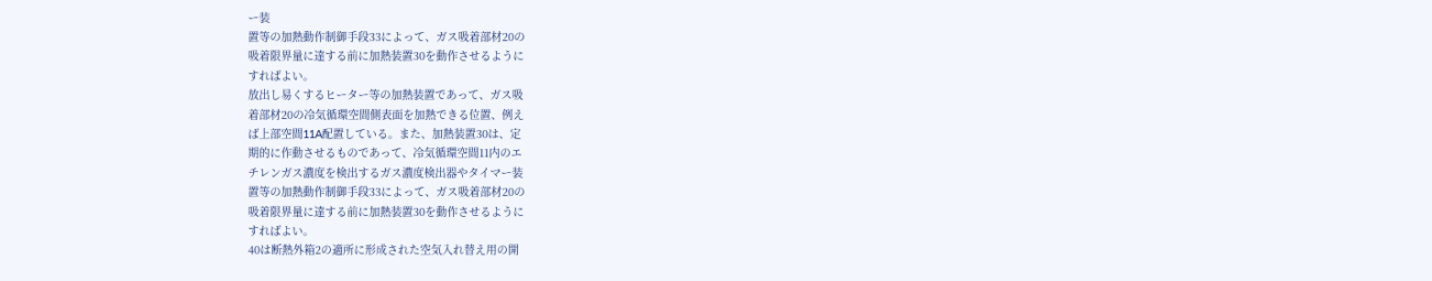ー装
置等の加熱動作制御手段33によって、ガス吸着部材20の
吸着限界量に達する前に加熱装置30を動作させるように
すればよい。
放出し易くするヒーター等の加熱装置であって、ガス吸
着部材20の冷気循環空間側表面を加熱できる位置、例え
ば上部空間11A配置している。また、加熱装置30は、定
期的に作動させるものであって、冷気循環空間11内のエ
チレンガス濃度を検出するガス濃度検出器やタイマー装
置等の加熱動作制御手段33によって、ガス吸着部材20の
吸着限界量に達する前に加熱装置30を動作させるように
すればよい。
40は断熱外箱2の適所に形成された空気入れ替え用の開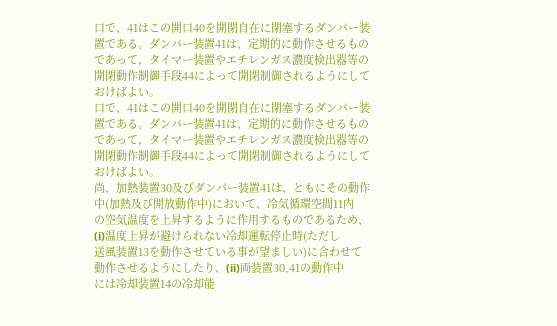口で、41はこの開口40を開閉自在に閉塞するダンパー装
置である。ダンパー装置41は、定期的に動作させるもの
であって、タイマー装置やエチレンガス濃度検出器等の
開閉動作制御手段44によって開閉制御されるようにして
おけばよい。
口で、41はこの開口40を開閉自在に閉塞するダンパー装
置である。ダンパー装置41は、定期的に動作させるもの
であって、タイマー装置やエチレンガス濃度検出器等の
開閉動作制御手段44によって開閉制御されるようにして
おけばよい。
尚、加熱装置30及びダンパー装置41は、ともにその動作
中(加熱及び開放動作中)において、冷気循環空間11内
の空気温度を上昇するように作用するものであるため、
(i)温度上昇が避けられない冷却運転停止時(ただし
送風装置13を動作させている事が望ましい)に合わせて
動作させるようにしたり、(ii)両装置30,41の動作中
には冷却装置14の冷却能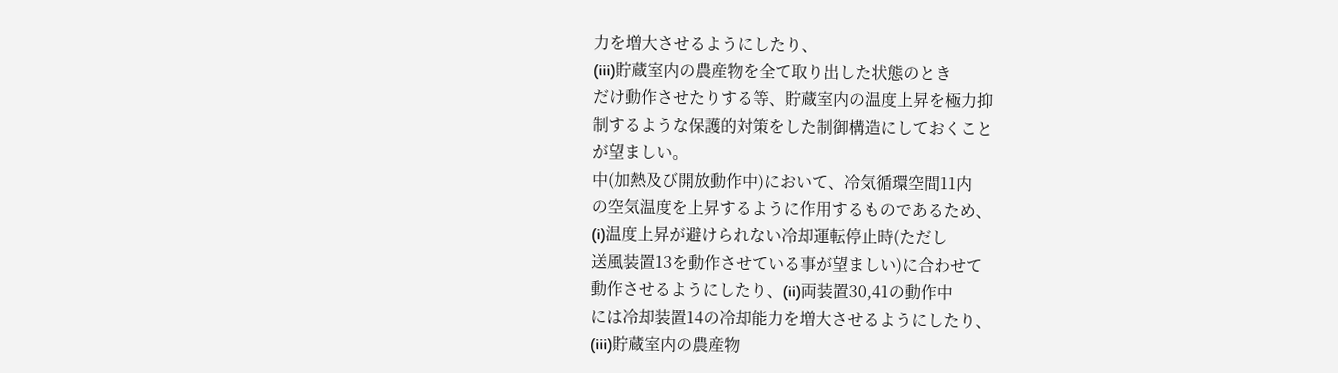力を増大させるようにしたり、
(iii)貯蔵室内の農産物を全て取り出した状態のとき
だけ動作させたりする等、貯蔵室内の温度上昇を極力抑
制するような保護的対策をした制御構造にしておくこと
が望ましい。
中(加熱及び開放動作中)において、冷気循環空間11内
の空気温度を上昇するように作用するものであるため、
(i)温度上昇が避けられない冷却運転停止時(ただし
送風装置13を動作させている事が望ましい)に合わせて
動作させるようにしたり、(ii)両装置30,41の動作中
には冷却装置14の冷却能力を増大させるようにしたり、
(iii)貯蔵室内の農産物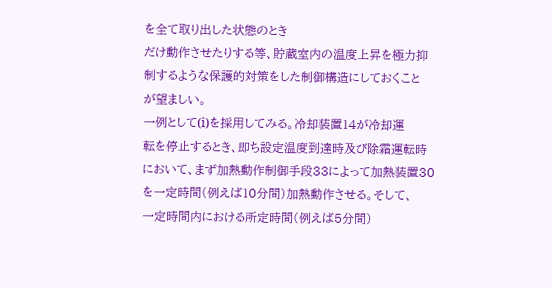を全て取り出した状態のとき
だけ動作させたりする等、貯蔵室内の温度上昇を極力抑
制するような保護的対策をした制御構造にしておくこと
が望ましい。
一例として(i)を採用してみる。冷却装置14が冷却運
転を停止するとき、即ち設定温度到達時及び除霜運転時
において、まず加熱動作制御手段33によって加熱装置30
を一定時間(例えば10分間)加熱動作させる。そして、
一定時間内における所定時間(例えば5分間)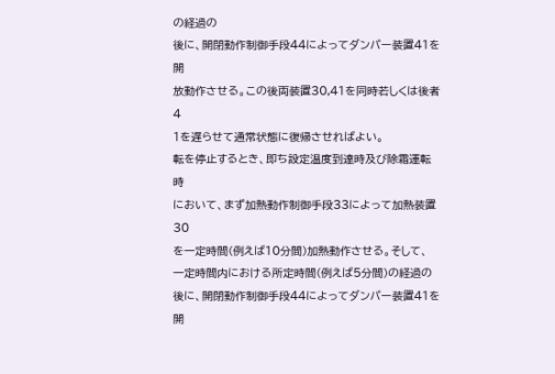の経過の
後に、開閉動作制御手段44によってダンパー装置41を開
放動作させる。この後両装置30,41を同時若しくは後者4
1を遅らせて通常状態に復帰させればよい。
転を停止するとき、即ち設定温度到達時及び除霜運転時
において、まず加熱動作制御手段33によって加熱装置30
を一定時間(例えば10分間)加熱動作させる。そして、
一定時間内における所定時間(例えば5分間)の経過の
後に、開閉動作制御手段44によってダンパー装置41を開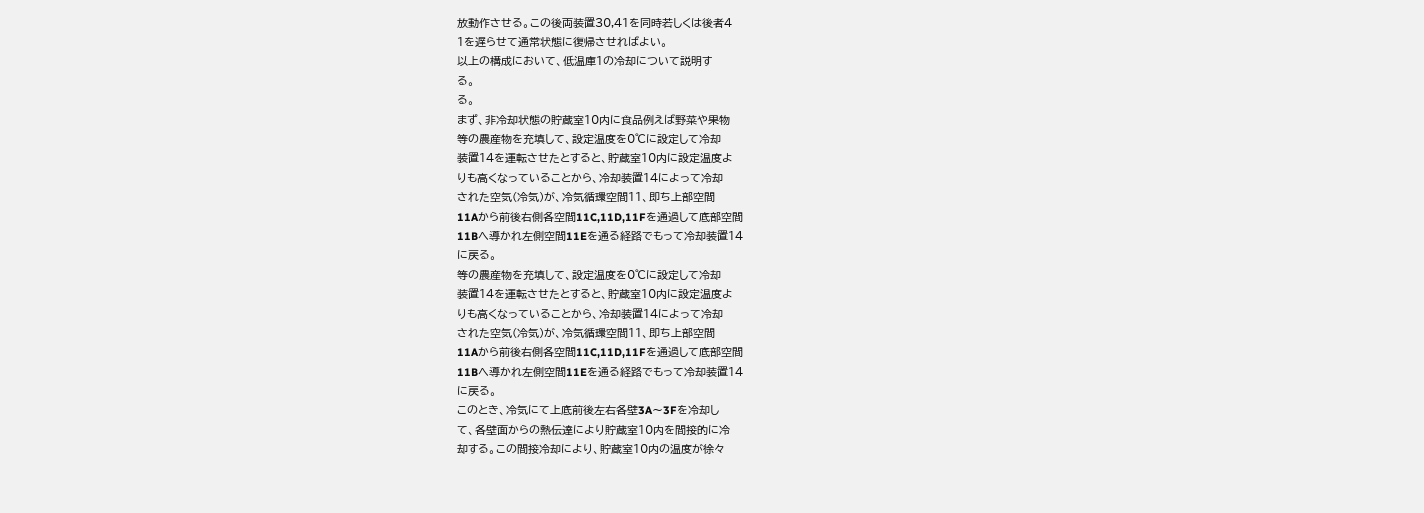放動作させる。この後両装置30,41を同時若しくは後者4
1を遅らせて通常状態に復帰させればよい。
以上の構成において、低温庫1の冷却について説明す
る。
る。
まず、非冷却状態の貯蔵室10内に食品例えば野菜や果物
等の農産物を充填して、設定温度を0℃に設定して冷却
装置14を運転させたとすると、貯蔵室10内に設定温度よ
りも高くなっていることから、冷却装置14によって冷却
された空気(冷気)が、冷気循環空間11、即ち上部空間
11Aから前後右側各空間11C,11D,11Fを通過して底部空間
11Bへ導かれ左側空間11Eを通る経路でもって冷却装置14
に戻る。
等の農産物を充填して、設定温度を0℃に設定して冷却
装置14を運転させたとすると、貯蔵室10内に設定温度よ
りも高くなっていることから、冷却装置14によって冷却
された空気(冷気)が、冷気循環空間11、即ち上部空間
11Aから前後右側各空間11C,11D,11Fを通過して底部空間
11Bへ導かれ左側空間11Eを通る経路でもって冷却装置14
に戻る。
このとき、冷気にて上底前後左右各壁3A〜3Fを冷却し
て、各壁面からの熱伝達により貯蔵室10内を間接的に冷
却する。この間接冷却により、貯蔵室10内の温度が徐々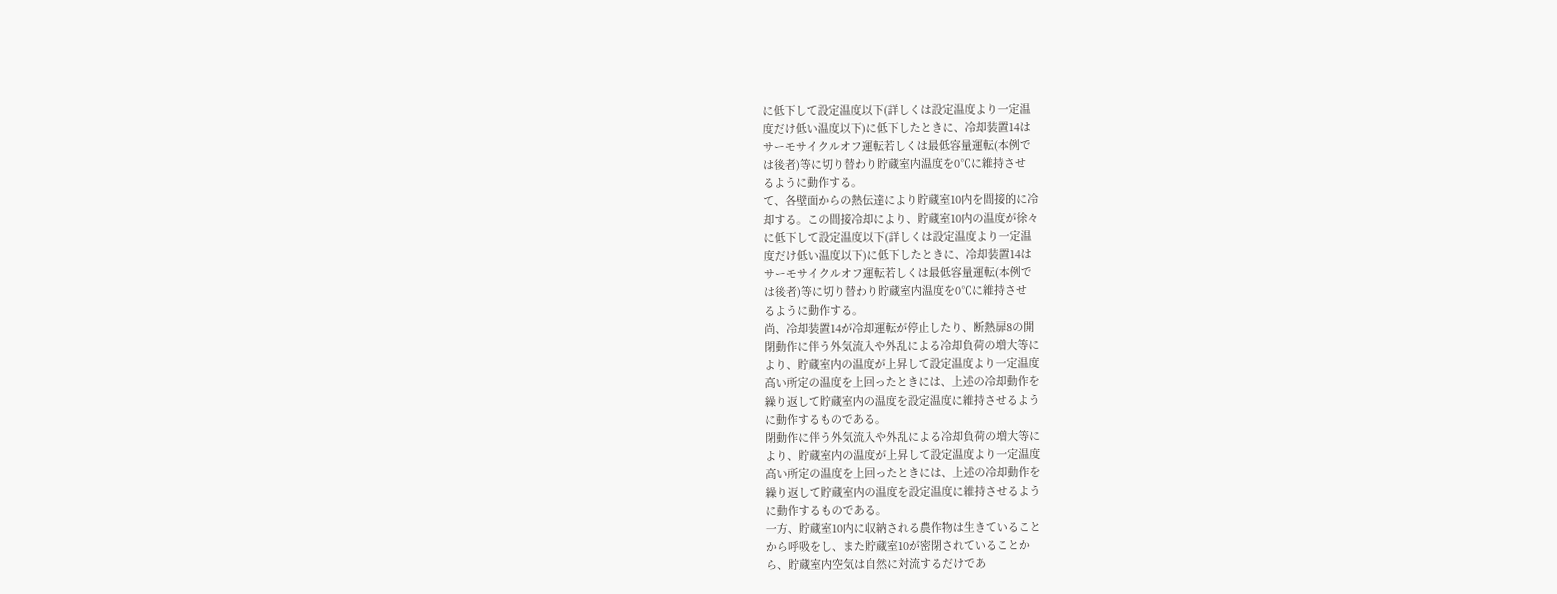に低下して設定温度以下(詳しくは設定温度より一定温
度だけ低い温度以下)に低下したときに、冷却装置14は
サーモサイクルオフ運転若しくは最低容量運転(本例で
は後者)等に切り替わり貯蔵室内温度を0℃に維持させ
るように動作する。
て、各壁面からの熱伝達により貯蔵室10内を間接的に冷
却する。この間接冷却により、貯蔵室10内の温度が徐々
に低下して設定温度以下(詳しくは設定温度より一定温
度だけ低い温度以下)に低下したときに、冷却装置14は
サーモサイクルオフ運転若しくは最低容量運転(本例で
は後者)等に切り替わり貯蔵室内温度を0℃に維持させ
るように動作する。
尚、冷却装置14が冷却運転が停止したり、断熱扉8の開
閉動作に伴う外気流入や外乱による冷却負荷の増大等に
より、貯蔵室内の温度が上昇して設定温度より一定温度
高い所定の温度を上回ったときには、上述の冷却動作を
繰り返して貯蔵室内の温度を設定温度に維持させるよう
に動作するものである。
閉動作に伴う外気流入や外乱による冷却負荷の増大等に
より、貯蔵室内の温度が上昇して設定温度より一定温度
高い所定の温度を上回ったときには、上述の冷却動作を
繰り返して貯蔵室内の温度を設定温度に維持させるよう
に動作するものである。
一方、貯蔵室10内に収納される農作物は生きていること
から呼吸をし、また貯蔵室10が密閉されていることか
ら、貯蔵室内空気は自然に対流するだけであ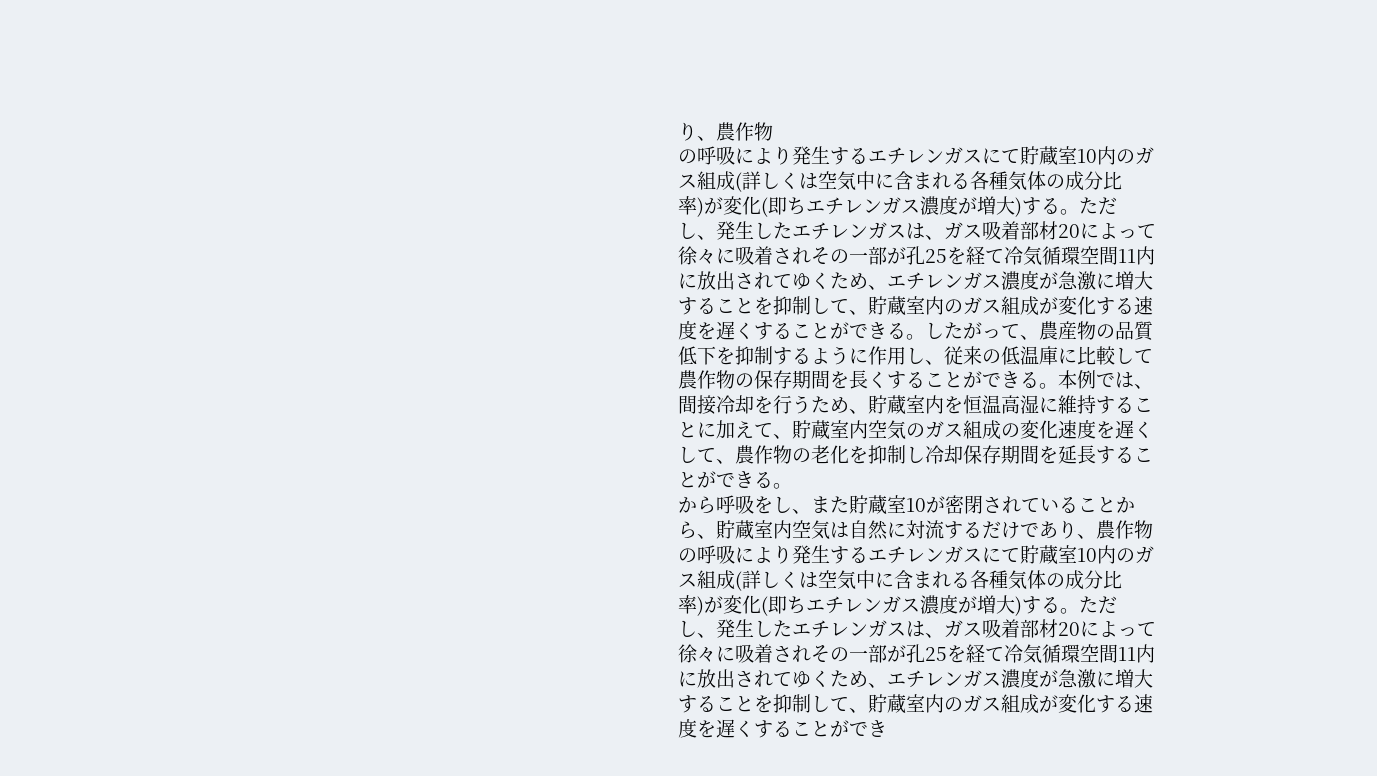り、農作物
の呼吸により発生するエチレンガスにて貯蔵室10内のガ
ス組成(詳しくは空気中に含まれる各種気体の成分比
率)が変化(即ちエチレンガス濃度が増大)する。ただ
し、発生したエチレンガスは、ガス吸着部材20によって
徐々に吸着されその一部が孔25を経て冷気循環空間11内
に放出されてゆくため、エチレンガス濃度が急激に増大
することを抑制して、貯蔵室内のガス組成が変化する速
度を遅くすることができる。したがって、農産物の品質
低下を抑制するように作用し、従来の低温庫に比較して
農作物の保存期間を長くすることができる。本例では、
間接冷却を行うため、貯蔵室内を恒温高湿に維持するこ
とに加えて、貯蔵室内空気のガス組成の変化速度を遅く
して、農作物の老化を抑制し冷却保存期間を延長するこ
とができる。
から呼吸をし、また貯蔵室10が密閉されていることか
ら、貯蔵室内空気は自然に対流するだけであり、農作物
の呼吸により発生するエチレンガスにて貯蔵室10内のガ
ス組成(詳しくは空気中に含まれる各種気体の成分比
率)が変化(即ちエチレンガス濃度が増大)する。ただ
し、発生したエチレンガスは、ガス吸着部材20によって
徐々に吸着されその一部が孔25を経て冷気循環空間11内
に放出されてゆくため、エチレンガス濃度が急激に増大
することを抑制して、貯蔵室内のガス組成が変化する速
度を遅くすることができ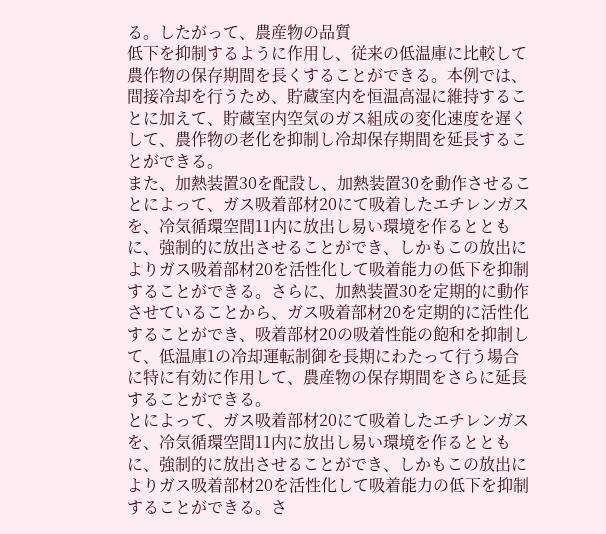る。したがって、農産物の品質
低下を抑制するように作用し、従来の低温庫に比較して
農作物の保存期間を長くすることができる。本例では、
間接冷却を行うため、貯蔵室内を恒温高湿に維持するこ
とに加えて、貯蔵室内空気のガス組成の変化速度を遅く
して、農作物の老化を抑制し冷却保存期間を延長するこ
とができる。
また、加熱装置30を配設し、加熱装置30を動作させるこ
とによって、ガス吸着部材20にて吸着したエチレンガス
を、冷気循環空間11内に放出し易い環境を作るととも
に、強制的に放出させることができ、しかもこの放出に
よりガス吸着部材20を活性化して吸着能力の低下を抑制
することができる。さらに、加熱装置30を定期的に動作
させていることから、ガス吸着部材20を定期的に活性化
することができ、吸着部材20の吸着性能の飽和を抑制し
て、低温庫1の冷却運転制御を長期にわたって行う場合
に特に有効に作用して、農産物の保存期間をさらに延長
することができる。
とによって、ガス吸着部材20にて吸着したエチレンガス
を、冷気循環空間11内に放出し易い環境を作るととも
に、強制的に放出させることができ、しかもこの放出に
よりガス吸着部材20を活性化して吸着能力の低下を抑制
することができる。さ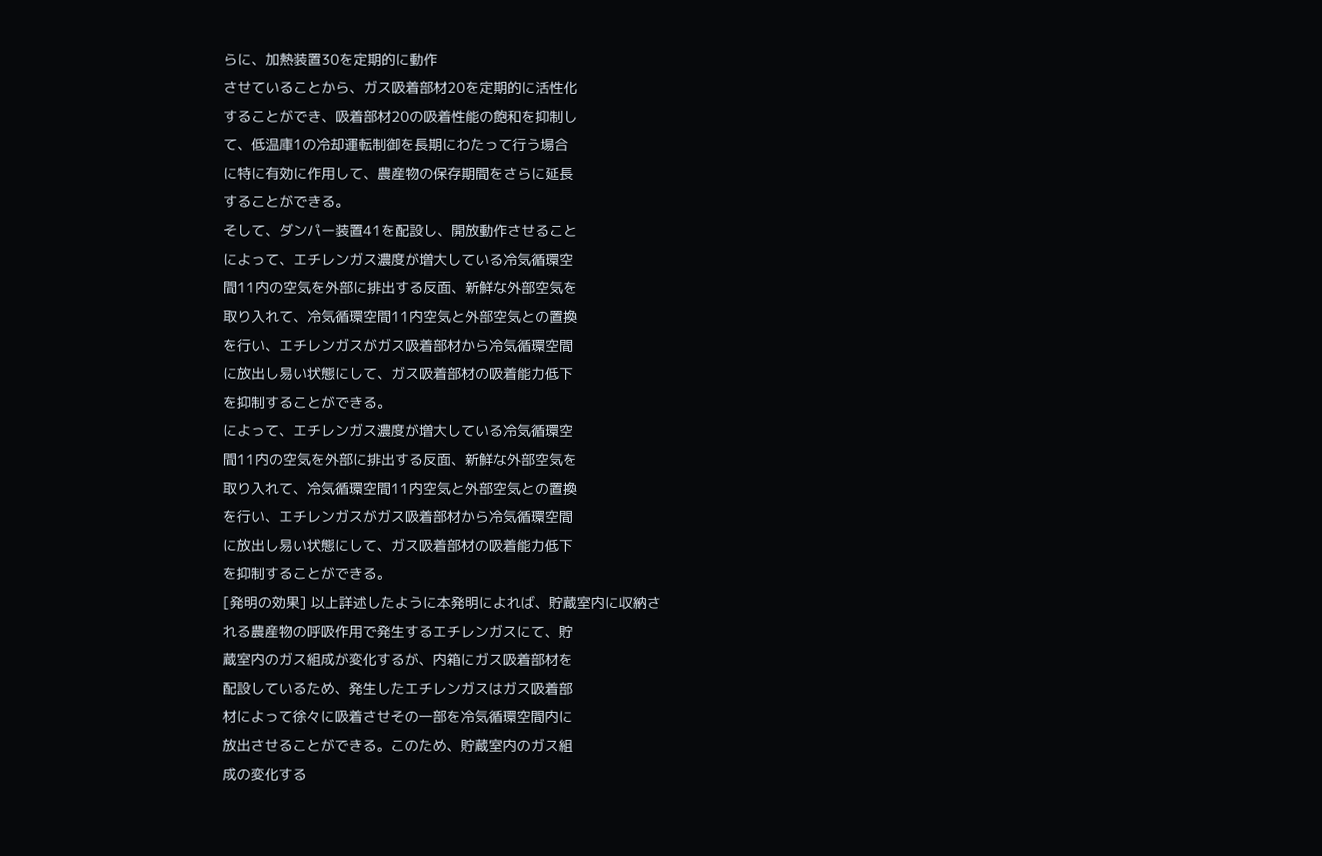らに、加熱装置30を定期的に動作
させていることから、ガス吸着部材20を定期的に活性化
することができ、吸着部材20の吸着性能の飽和を抑制し
て、低温庫1の冷却運転制御を長期にわたって行う場合
に特に有効に作用して、農産物の保存期間をさらに延長
することができる。
そして、ダンパー装置41を配設し、開放動作させること
によって、エチレンガス濃度が増大している冷気循環空
間11内の空気を外部に排出する反面、新鮮な外部空気を
取り入れて、冷気循環空間11内空気と外部空気との置換
を行い、エチレンガスがガス吸着部材から冷気循環空間
に放出し易い状態にして、ガス吸着部材の吸着能力低下
を抑制することができる。
によって、エチレンガス濃度が増大している冷気循環空
間11内の空気を外部に排出する反面、新鮮な外部空気を
取り入れて、冷気循環空間11内空気と外部空気との置換
を行い、エチレンガスがガス吸着部材から冷気循環空間
に放出し易い状態にして、ガス吸着部材の吸着能力低下
を抑制することができる。
[発明の効果] 以上詳述したように本発明によれば、貯蔵室内に収納さ
れる農産物の呼吸作用で発生するエチレンガスにて、貯
蔵室内のガス組成が変化するが、内箱にガス吸着部材を
配設しているため、発生したエチレンガスはガス吸着部
材によって徐々に吸着させその一部を冷気循環空間内に
放出させることができる。このため、貯蔵室内のガス組
成の変化する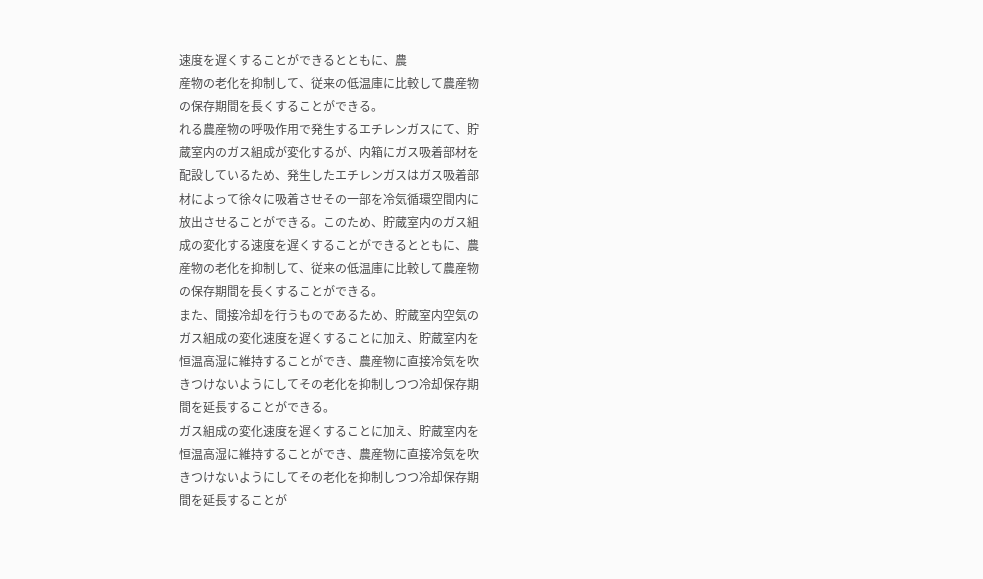速度を遅くすることができるとともに、農
産物の老化を抑制して、従来の低温庫に比較して農産物
の保存期間を長くすることができる。
れる農産物の呼吸作用で発生するエチレンガスにて、貯
蔵室内のガス組成が変化するが、内箱にガス吸着部材を
配設しているため、発生したエチレンガスはガス吸着部
材によって徐々に吸着させその一部を冷気循環空間内に
放出させることができる。このため、貯蔵室内のガス組
成の変化する速度を遅くすることができるとともに、農
産物の老化を抑制して、従来の低温庫に比較して農産物
の保存期間を長くすることができる。
また、間接冷却を行うものであるため、貯蔵室内空気の
ガス組成の変化速度を遅くすることに加え、貯蔵室内を
恒温高湿に維持することができ、農産物に直接冷気を吹
きつけないようにしてその老化を抑制しつつ冷却保存期
間を延長することができる。
ガス組成の変化速度を遅くすることに加え、貯蔵室内を
恒温高湿に維持することができ、農産物に直接冷気を吹
きつけないようにしてその老化を抑制しつつ冷却保存期
間を延長することが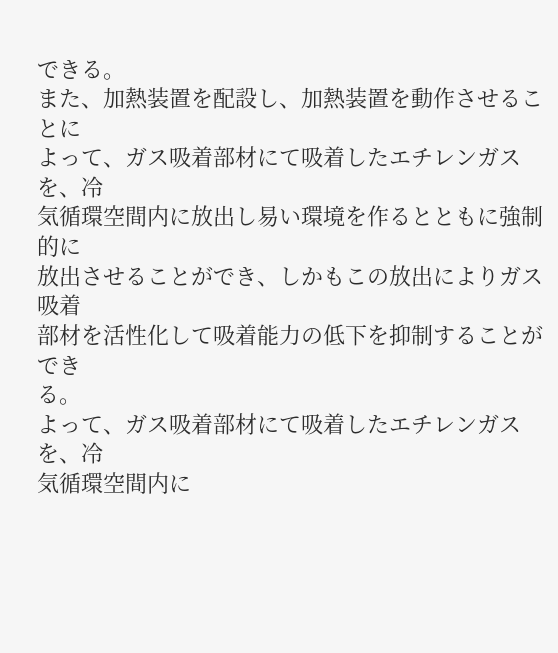できる。
また、加熱装置を配設し、加熱装置を動作させることに
よって、ガス吸着部材にて吸着したエチレンガスを、冷
気循環空間内に放出し易い環境を作るとともに強制的に
放出させることができ、しかもこの放出によりガス吸着
部材を活性化して吸着能力の低下を抑制することができ
る。
よって、ガス吸着部材にて吸着したエチレンガスを、冷
気循環空間内に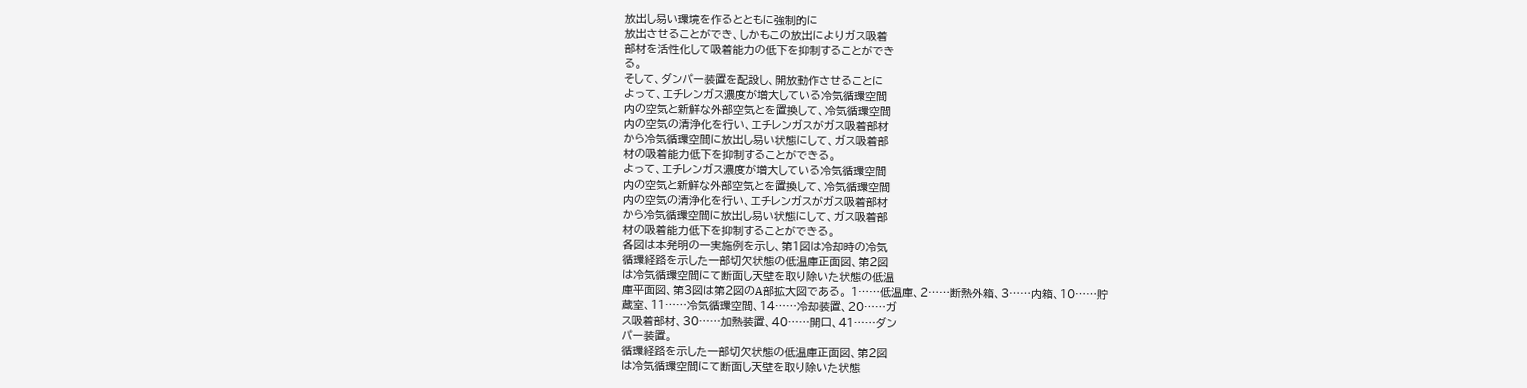放出し易い環境を作るとともに強制的に
放出させることができ、しかもこの放出によりガス吸着
部材を活性化して吸着能力の低下を抑制することができ
る。
そして、ダンパー装置を配設し、開放動作させることに
よって、エチレンガス濃度が増大している冷気循環空間
内の空気と新鮮な外部空気とを置換して、冷気循環空間
内の空気の清浄化を行い、エチレンガスがガス吸着部材
から冷気循環空間に放出し易い状態にして、ガス吸着部
材の吸着能力低下を抑制することができる。
よって、エチレンガス濃度が増大している冷気循環空間
内の空気と新鮮な外部空気とを置換して、冷気循環空間
内の空気の清浄化を行い、エチレンガスがガス吸着部材
から冷気循環空間に放出し易い状態にして、ガス吸着部
材の吸着能力低下を抑制することができる。
各図は本発明の一実施例を示し、第1図は冷却時の冷気
循環経路を示した一部切欠状態の低温庫正面図、第2図
は冷気循環空間にて断面し天壁を取り除いた状態の低温
庫平面図、第3図は第2図のA部拡大図である。 1……低温庫、2……断熱外箱、3……内箱、10……貯
蔵室、11……冷気循環空間、14……冷却装置、20……ガ
ス吸着部材、30……加熱装置、40……開口、41……ダン
パー装置。
循環経路を示した一部切欠状態の低温庫正面図、第2図
は冷気循環空間にて断面し天壁を取り除いた状態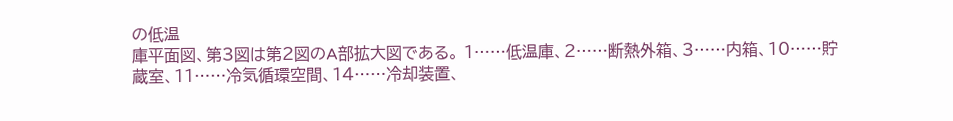の低温
庫平面図、第3図は第2図のA部拡大図である。 1……低温庫、2……断熱外箱、3……内箱、10……貯
蔵室、11……冷気循環空間、14……冷却装置、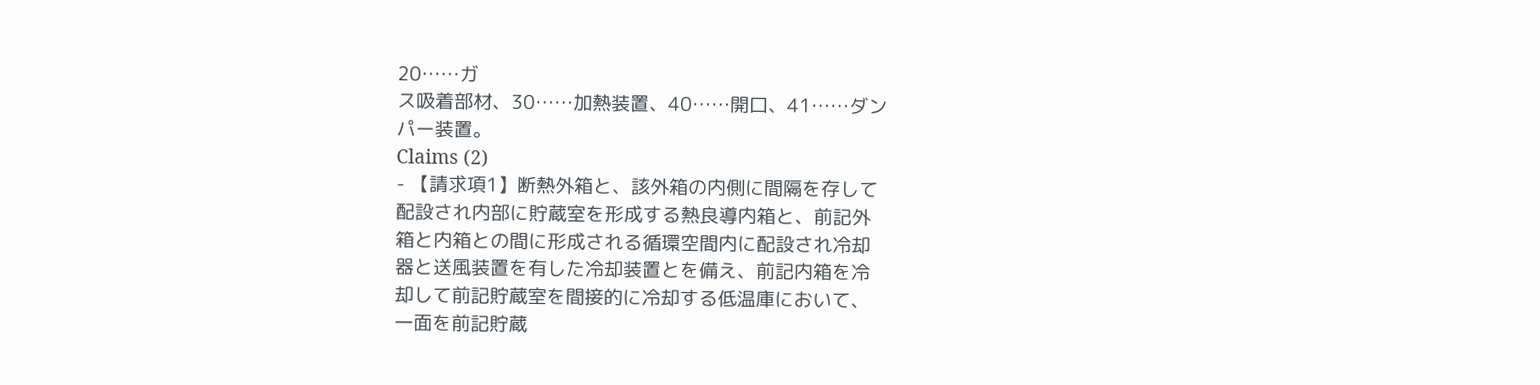20……ガ
ス吸着部材、30……加熱装置、40……開口、41……ダン
パー装置。
Claims (2)
- 【請求項1】断熱外箱と、該外箱の内側に間隔を存して
配設され内部に貯蔵室を形成する熱良導内箱と、前記外
箱と内箱との間に形成される循環空間内に配設され冷却
器と送風装置を有した冷却装置とを備え、前記内箱を冷
却して前記貯蔵室を間接的に冷却する低温庫において、
一面を前記貯蔵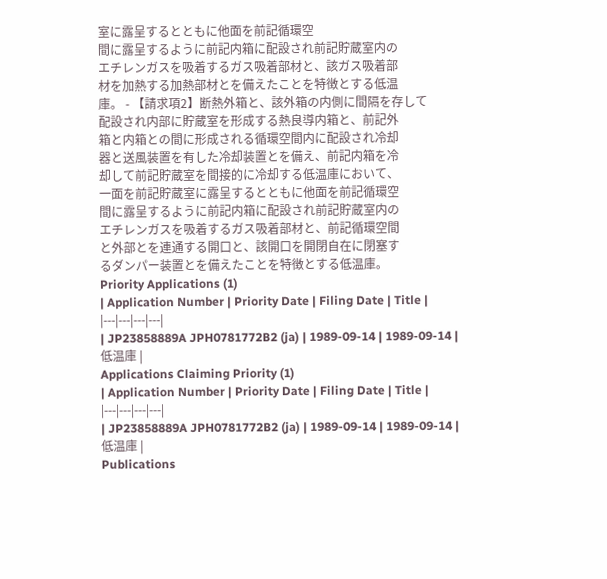室に露呈するとともに他面を前記循環空
間に露呈するように前記内箱に配設され前記貯蔵室内の
エチレンガスを吸着するガス吸着部材と、該ガス吸着部
材を加熱する加熱部材とを備えたことを特徴とする低温
庫。 - 【請求項2】断熱外箱と、該外箱の内側に間隔を存して
配設され内部に貯蔵室を形成する熱良導内箱と、前記外
箱と内箱との間に形成される循環空間内に配設され冷却
器と送風装置を有した冷却装置とを備え、前記内箱を冷
却して前記貯蔵室を間接的に冷却する低温庫において、
一面を前記貯蔵室に露呈するとともに他面を前記循環空
間に露呈するように前記内箱に配設され前記貯蔵室内の
エチレンガスを吸着するガス吸着部材と、前記循環空間
と外部とを連通する開口と、該開口を開閉自在に閉塞す
るダンパー装置とを備えたことを特徴とする低温庫。
Priority Applications (1)
| Application Number | Priority Date | Filing Date | Title |
|---|---|---|---|
| JP23858889A JPH0781772B2 (ja) | 1989-09-14 | 1989-09-14 | 低温庫 |
Applications Claiming Priority (1)
| Application Number | Priority Date | Filing Date | Title |
|---|---|---|---|
| JP23858889A JPH0781772B2 (ja) | 1989-09-14 | 1989-09-14 | 低温庫 |
Publications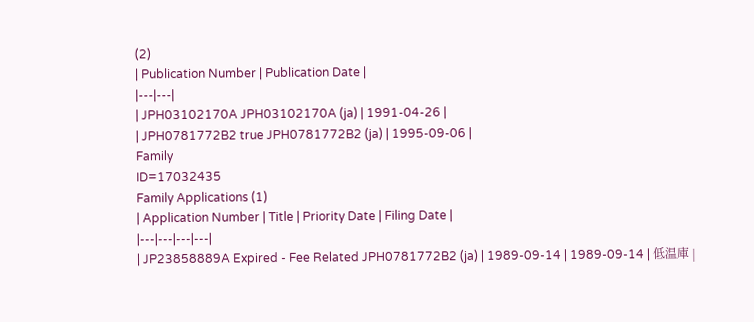(2)
| Publication Number | Publication Date |
|---|---|
| JPH03102170A JPH03102170A (ja) | 1991-04-26 |
| JPH0781772B2 true JPH0781772B2 (ja) | 1995-09-06 |
Family
ID=17032435
Family Applications (1)
| Application Number | Title | Priority Date | Filing Date |
|---|---|---|---|
| JP23858889A Expired - Fee Related JPH0781772B2 (ja) | 1989-09-14 | 1989-09-14 | 低温庫 |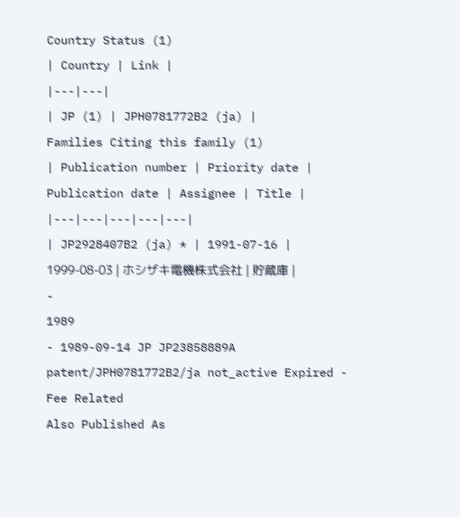Country Status (1)
| Country | Link |
|---|---|
| JP (1) | JPH0781772B2 (ja) |
Families Citing this family (1)
| Publication number | Priority date | Publication date | Assignee | Title |
|---|---|---|---|---|
| JP2928407B2 (ja) * | 1991-07-16 | 1999-08-03 | ホシザキ電機株式会社 | 貯蔵庫 |
-
1989
- 1989-09-14 JP JP23858889A patent/JPH0781772B2/ja not_active Expired - Fee Related
Also Published As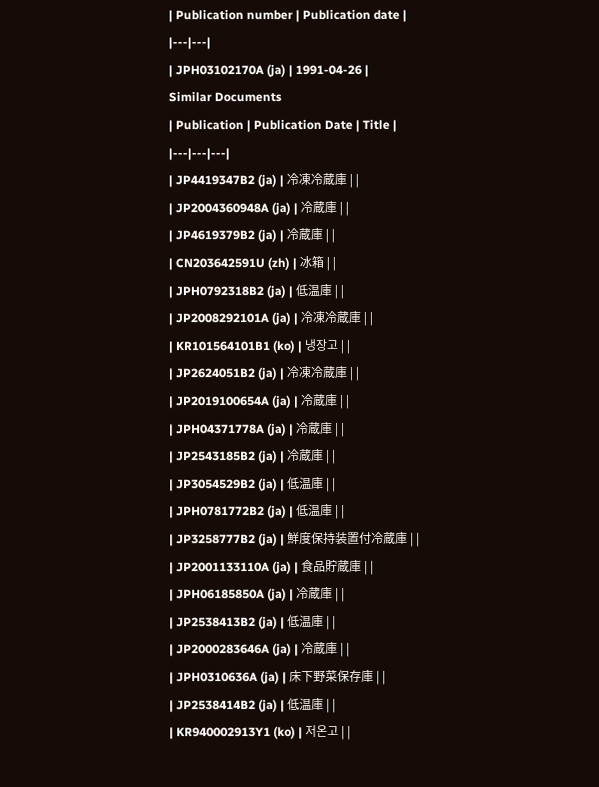| Publication number | Publication date |
|---|---|
| JPH03102170A (ja) | 1991-04-26 |
Similar Documents
| Publication | Publication Date | Title |
|---|---|---|
| JP4419347B2 (ja) | 冷凍冷蔵庫 | |
| JP2004360948A (ja) | 冷蔵庫 | |
| JP4619379B2 (ja) | 冷蔵庫 | |
| CN203642591U (zh) | 冰箱 | |
| JPH0792318B2 (ja) | 低温庫 | |
| JP2008292101A (ja) | 冷凍冷蔵庫 | |
| KR101564101B1 (ko) | 냉장고 | |
| JP2624051B2 (ja) | 冷凍冷蔵庫 | |
| JP2019100654A (ja) | 冷蔵庫 | |
| JPH04371778A (ja) | 冷蔵庫 | |
| JP2543185B2 (ja) | 冷蔵庫 | |
| JP3054529B2 (ja) | 低温庫 | |
| JPH0781772B2 (ja) | 低温庫 | |
| JP3258777B2 (ja) | 鮮度保持装置付冷蔵庫 | |
| JP2001133110A (ja) | 食品貯蔵庫 | |
| JPH06185850A (ja) | 冷蔵庫 | |
| JP2538413B2 (ja) | 低温庫 | |
| JP2000283646A (ja) | 冷蔵庫 | |
| JPH0310636A (ja) | 床下野菜保存庫 | |
| JP2538414B2 (ja) | 低温庫 | |
| KR940002913Y1 (ko) | 저온고 | |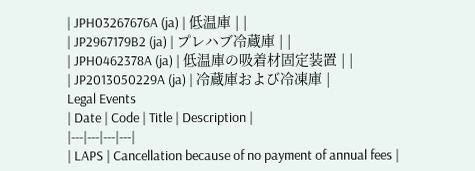| JPH03267676A (ja) | 低温庫 | |
| JP2967179B2 (ja) | プレハブ冷蔵庫 | |
| JPH0462378A (ja) | 低温庫の吸着材固定装置 | |
| JP2013050229A (ja) | 冷蔵庫および冷凍庫 |
Legal Events
| Date | Code | Title | Description |
|---|---|---|---|
| LAPS | Cancellation because of no payment of annual fees |